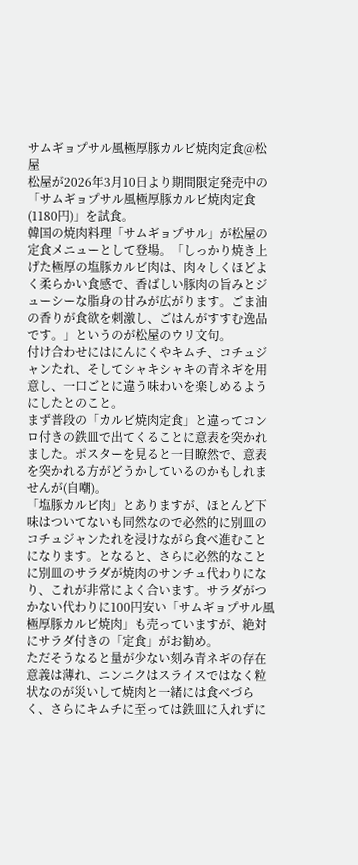サムギョプサル風極厚豚カルビ焼肉定食@松屋
松屋が2026年3月10日より期間限定発売中の「サムギョプサル風極厚豚カルビ焼肉定食(1180円)」を試食。
韓国の焼肉料理「サムギョプサル」が松屋の定食メニューとして登場。「しっかり焼き上げた極厚の塩豚カルビ肉は、肉々しくほどよく柔らかい食感で、香ばしい豚肉の旨みとジューシーな脂身の甘みが広がります。ごま油の香りが食欲を刺激し、ごはんがすすむ逸品です。」というのが松屋のウリ文句。
付け合わせにはにんにくやキムチ、コチュジャンたれ、そしてシャキシャキの青ネギを用意し、一口ごとに違う味わいを楽しめるようにしたとのこと。
まず普段の「カルビ焼肉定食」と違ってコンロ付きの鉄皿で出てくることに意表を突かれました。ポスターを見ると一目瞭然で、意表を突かれる方がどうかしているのかもしれませんが(自嘲)。
「塩豚カルビ肉」とありますが、ほとんど下味はついてないも同然なので必然的に別皿のコチュジャンたれを浸けながら食べ進むことになります。となると、さらに必然的なことに別皿のサラダが焼肉のサンチュ代わりになり、これが非常によく合います。サラダがつかない代わりに100円安い「サムギョプサル風極厚豚カルビ焼肉」も売っていますが、絶対にサラダ付きの「定食」がお勧め。
ただそうなると量が少ない刻み青ネギの存在意義は薄れ、ニンニクはスライスではなく粒状なのが災いして焼肉と一緒には食べづらく、さらにキムチに至っては鉄皿に入れずに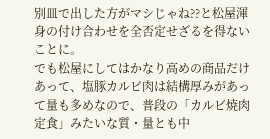別皿で出した方がマシじゃね??と松屋渾身の付け合わせを全否定せざるを得ないことに。
でも松屋にしてはかなり高めの商品だけあって、塩豚カルビ肉は結構厚みがあって量も多めなので、普段の「カルビ焼肉定食」みたいな質・量とも中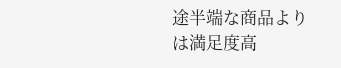途半端な商品よりは満足度高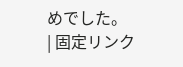めでした。
| 固定リンク